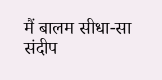मैं बालम सीधा-सा
संदीप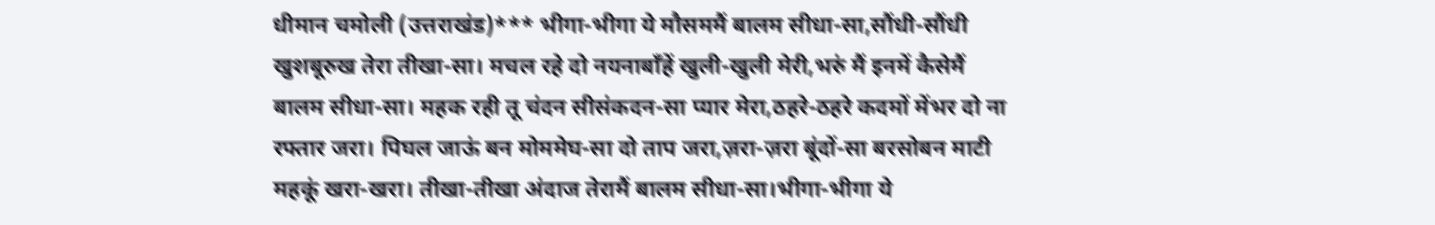धीमान चमोली (उत्तराखंड)*** भीगा-भीगा ये मौसममैं बालम सीधा-सा,सौंधी-सौंधी खुशबूरुख तेरा तीखा-सा। मचल रहे दो नयनाबाँहें खुली-खुली मेरी,भरुं मैं इनमें कैसेमैं बालम सीधा-सा। महक रही तू चंदन सीसंकदन-सा प्यार मेरा,ठहरे-ठहरे कदमों मेंभर दो ना रफ्तार जरा। पिघल जाऊं बन मोममेघ-सा दो ताप जरा,ज़रा-ज़रा बूंदों-सा बरसोबन माटी महकूं खरा-खरा। तीखा-तीखा अंदाज तेरामैं बालम सीधा-सा।भीगा-भीगा ये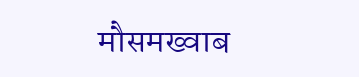मौसमख्वाब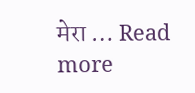मेरा … Read more